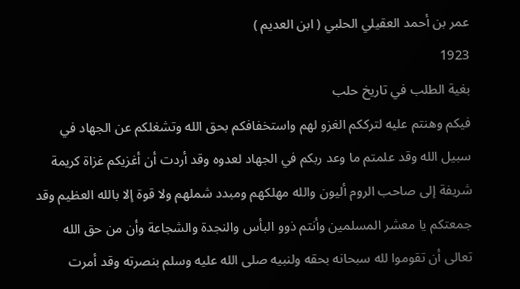عمر بن أحمد العقيلي الحلبي ( ابن العديم )
1923
بغية الطلب في تاريخ حلب
فيكم وهنتم عليه لترككم الغزو لهم واستخفافكم بحق الله وتشغلكم عن الجهاد في سبيل الله وقد علمتم ما وعد ربكم في الجهاد لعدوه وقد أردت أن أغزيكم غزاة كريمة شريفة إلى صاحب الروم أليون والله مهلكهم ومبدد شملهم ولا قوة إلا بالله العظيم وقد جمعتكم يا معشر المسلمين وأنتم ذوو البأس والنجدة والشجاعة وأن من حق الله تعالى أن تقوموا لله سبحانه بحقه ولنبيه صلى الله عليه وسلم بنصرته وقد أمرت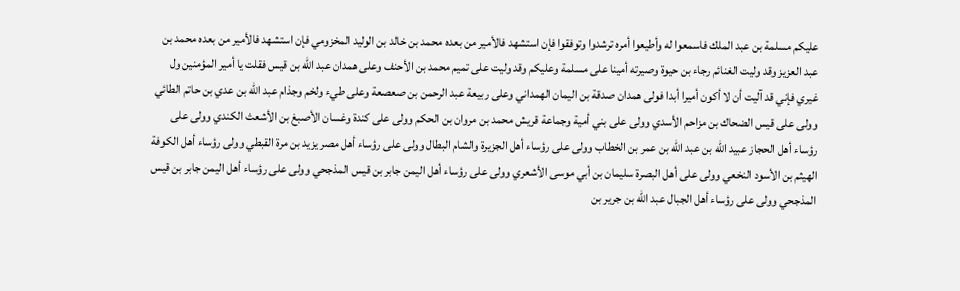عليكم مسلمة بن عبد الملك فاسمعوا له وأطيعوا أمره ترشدوا وتوفقوا فإن استشهد فالأمير من بعده محمد بن خالد بن الوليد المخزومي فإن استشهد فالأمير من بعده محمد بن عبد العزيز وقد وليت الغنائم رجاء بن حيوة وصيرته أمينا على مسلمة وعليكم وقد وليت على تميم محمد بن الأحنف وعلى همدان عبد الله بن قيس فقلت يا أمير المؤمنين ول غيري فإني قد آليت أن لا أكون أميرا أبدا فولى همدان صدقة بن اليمان الهمداني وعلى ربيعة عبد الرحمن بن صعصعة وعلى طيء ولخم وجذام عبد الله بن عدي بن حاتم الطائي وولى على قيس الضحاك بن مزاحم الأسدي وولى على بني أمية وجماعة قريش محمد بن مروان بن الحكم وولى على كندة وغسان الأصبغ بن الأشعث الكندي وولى على رؤساء أهل الحجاز عبيد الله بن عبد الله بن عمر بن الخطاب وولى على رؤساء أهل الجزيرة والشام البطال وولى على رؤساء أهل مصر يزيد بن مرة القبطي وولى رؤساء أهل الكوفة الهيثم بن الأسود النخعي وولى على أهل البصرة سليمان بن أبي موسى الأشعري وولى على رؤساء أهل اليمن جابر بن قيس المذجحي وولى على رؤساء أهل اليمن جابر بن قيس المذجحي وولى على رؤساء أهل الجبال عبد الله بن جرير بن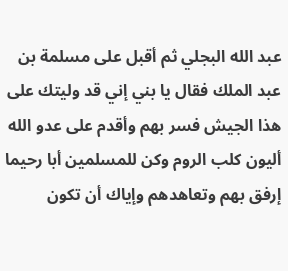عبد الله البجلي ثم أقبل على مسلمة بن عبد الملك فقال يا بني إني قد وليتك على هذا الجيش فسر بهم وأقدم على عدو الله أليون كلب الروم وكن للمسلمين أبا رحيما إرفق بهم وتعاهدهم وإياك أن تكون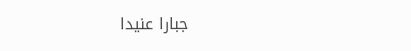جبارا عنيدا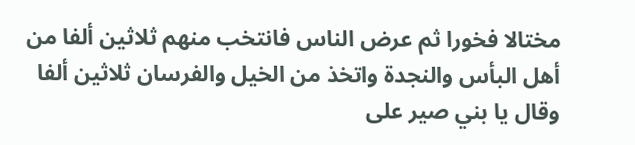مختالا فخورا ثم عرض الناس فانتخب منهم ثلاثين ألفا من أهل البأس والنجدة واتخذ من الخيل والفرسان ثلاثين ألفا وقال يا بني صير على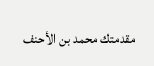مقدمتك محمد بن الأحنف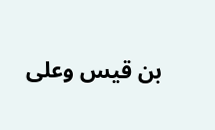بن قيس وعلى